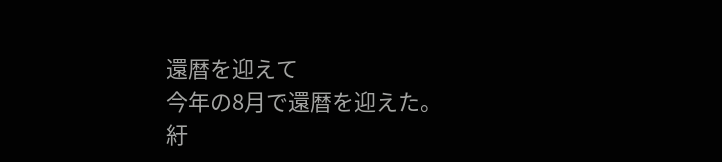還暦を迎えて
今年の8月で還暦を迎えた。
紆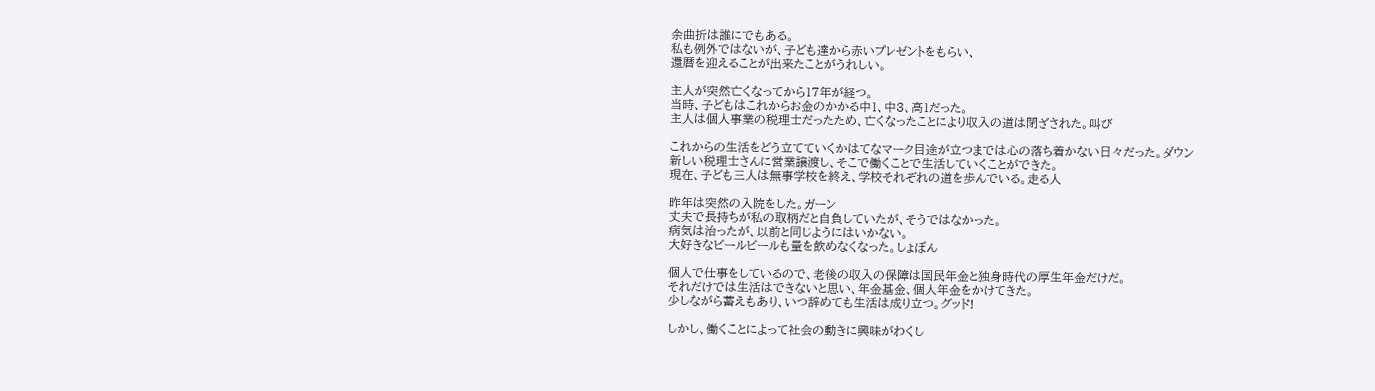余曲折は誰にでもある。
私も例外ではないが、子ども達から赤いプレゼントをもらい、
還暦を迎えることが出来たことがうれしい。

主人が突然亡くなってから17年が経つ。
当時、子どもはこれからお金のかかる中1、中3、高1だった。
主人は個人事業の税理士だったため、亡くなったことにより収入の道は閉ざされた。叫び

これからの生活をどう立てていくかはてなマーク目途が立つまでは心の落ち着かない日々だった。ダウン
新しい税理士さんに営業譲渡し、そこで働くことで生活していくことができた。
現在、子ども三人は無事学校を終え、学校それぞれの道を歩んでいる。走る人

昨年は突然の入院をした。ガーン
丈夫で長持ちが私の取柄だと自負していたが、そうではなかった。
病気は治ったが、以前と同じようにはいかない。
大好きなビールビールも量を飲めなくなった。しょぼん

個人で仕事をしているので、老後の収入の保障は国民年金と独身時代の厚生年金だけだ。
それだけでは生活はできないと思い、年金基金、個人年金をかけてきた。
少しながら蓄えもあり、いつ辞めても生活は成り立つ。グッド!

しかし、働くことによって社会の動きに興味がわくし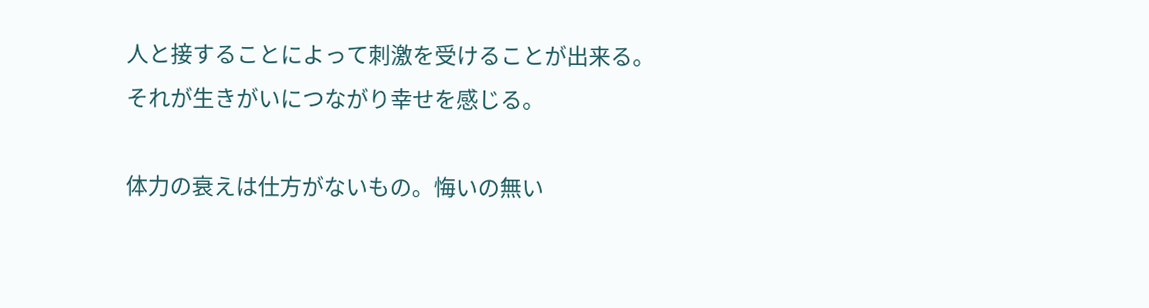人と接することによって刺激を受けることが出来る。
それが生きがいにつながり幸せを感じる。

体力の衰えは仕方がないもの。悔いの無い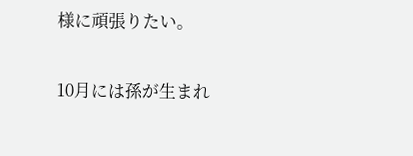様に頑張りたい。

10月には孫が生まれ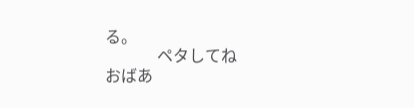る。
             ペタしてね
おばあ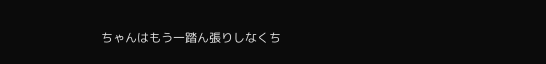ちゃんはもう一踏ん張りしなくち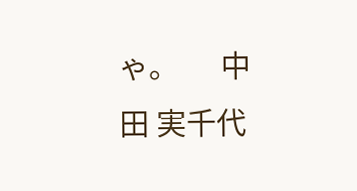ゃ。      中田 実千代